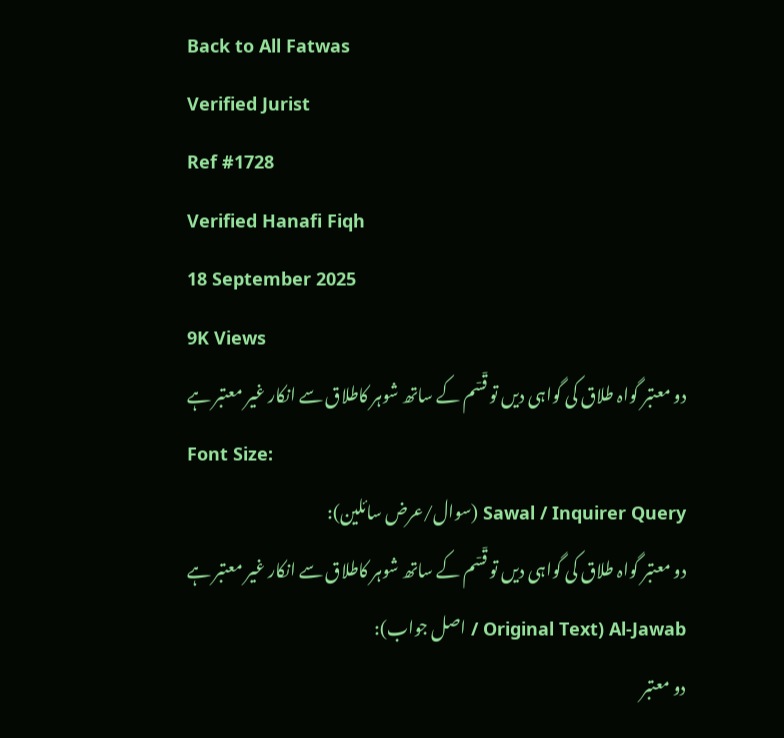Back to All Fatwas
Verified Jurist
Ref #1728
Verified Hanafi Fiqh
18 September 2025
9K Views
دو معتبر گواہ طلاق کی گواہی دیں تو قٙسٙم کے ساتھ شوہر کاطلاق سے انکار غیر معتبر ہے
Font Size:
Sawal / Inquirer Query (سوال/عرض سائلین):
دو معتبر گواہ طلاق کی گواہی دیں تو قٙسٙم کے ساتھ شوہر کاطلاق سے انکار غیر معتبر ہے
Al-Jawab (Original Text / اصل جواب):
دو معتبر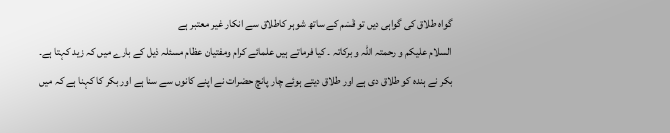گواہ طلاق کی گواہی دیں تو قٙسٙم کے ساتھ شوہر کاطلاق سے انکار غیر معتبر ہے
السلام علیکم و رحمتہ اللہ و برکاتہ ۔ کیا فرماتے ہیں علمائے کرام ومفتیان عظام مسئلہ ذیل کے بارے میں کہ زید کہتا ہے۔ بکر نے ہندہ کو طلاق دی ہے اور طلاق دیتے ہوئے چار پانچ حضرات نے اپنے کانوں سے سنا ہے اور بکر کا کہنا ہے کہ میں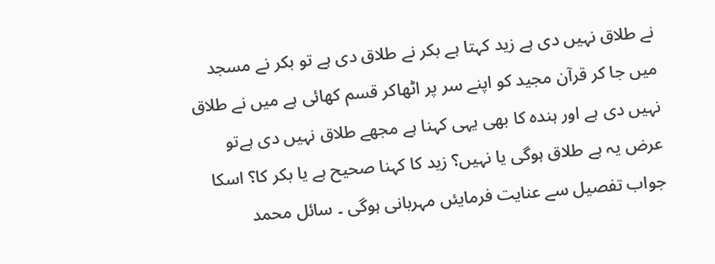نے طلاق نہیں دی ہے زید کہتا ہے بکر نے طلاق دی ہے تو بکر نے مسجد میں جا کر قرآن مجید کو اپنے سر پر اٹھاکر قسم کھائی ہے میں نے طلاق نہیں دی ہے اور ہندہ کا بھی یہی کہنا ہے مجھے طلاق نہیں دی ہےتو عرض یہ ہے طلاق ہوگی یا نہیں؟ زید کا کہنا صحیح ہے یا بکر کا؟ اسکا جواب تفصیل سے عنایت فرمایئں مہربانی ہوگی ۔ سائل محمد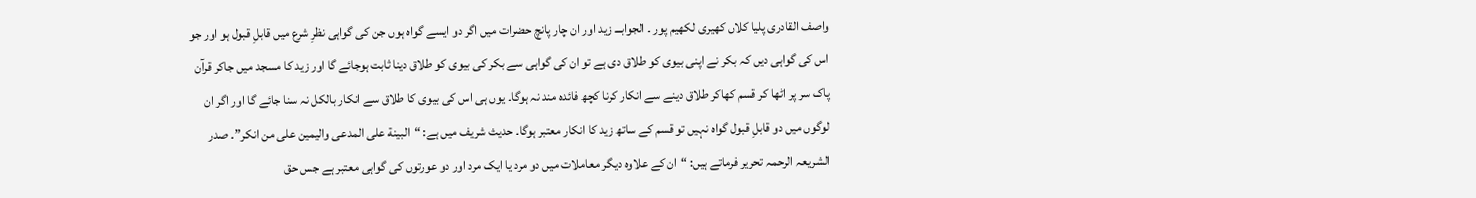واصف القادری پلیا کلاں کھیری لکھیم پور ۔ الجوابـــ زید اور ان چار پانچ حضرات میں اگر دو ایسے گواہ ہوں جن کی گواہی نظرِ شرع میں قابلِ قبول ہو اور جو اس کی گواہی دیں کہ بکر نے اپنی بیوی کو طلاق دی ہے تو ان کی گواہی سے بکر کی بیوی کو طلاق دینا ثابت ہوجائے گا اور زید کا مسجد میں جاکر قرآن پاک سر پر اٹھا کر قسم کھاکر طلاق دینے سے انکار کرنا کچھ فائدہ مند نہ ہوگا۔ یوں ہی اس کی بیوی کا طلاق سے انکار بالکل نہ سنا جائے گا اور اگر ان لوگوں میں دو قابلِ قبول گواہ نہیں تو قسم کے ساتھ زید کا انکار معتبر ہوگا۔ حدیث شریف میں ہے: “البینة علی المدعی والیمین علی من انکر”۔ صدر الشریعہ الرحمہ تحریر فرماتے ہیں: “ان کے علاوہ دیگر معاملات میں دو مرد یا ایک مرد اور دو عورتوں کی گواہی معتبر ہے جس حق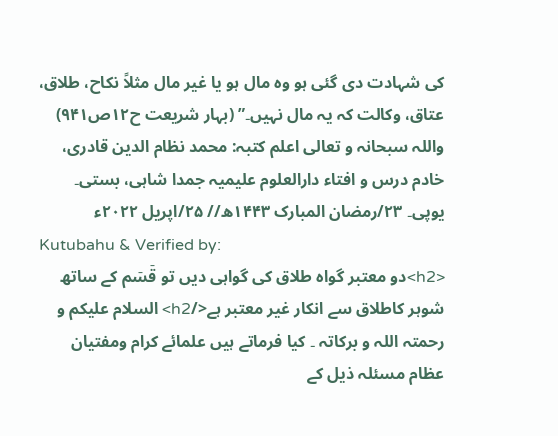کی شہادت دی گئی ہو وہ مال ہو یا غیر مال مثلاً نکاح، طلاق، عتاق، وکالت کہ یہ مال نہیں۔” (بہار شریعت ح١٢ص٩۴١) واللہ سبحانہ و تعالی اعلم کتبہ: محمد نظام الدین قادری، خادم درس و افتاء دارالعلوم علیمیہ جمدا شاہی، بستی۔ یوپی۔ ٢٣/رمضان المبارک ١۴۴٣ھ// ٢۵/اپریل ٢٠٢٢ء
Kutubahu & Verified by:
<h2>دو معتبر گواہ طلاق کی گواہی دیں تو قٙسٙم کے ساتھ شوہر کاطلاق سے انکار غیر معتبر ہے</h2> السلام علیکم و رحمتہ اللہ و برکاتہ ۔ کیا فرماتے ہیں علمائے کرام ومفتیان عظام مسئلہ ذیل کے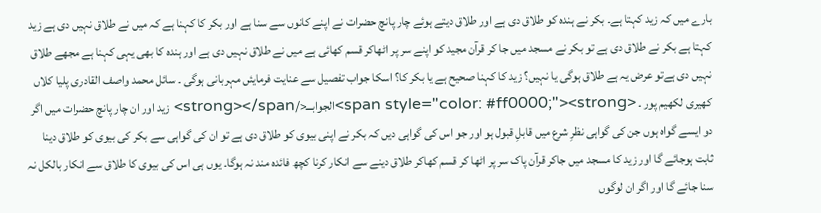بارے میں کہ زید کہتا ہے۔ بکر نے ہندہ کو طلاق دی ہے اور طلاق دیتے ہوئے چار پانچ حضرات نے اپنے کانوں سے سنا ہے اور بکر کا کہنا ہے کہ میں نے طلاق نہیں دی ہے زید کہتا ہے بکر نے طلاق دی ہے تو بکر نے مسجد میں جا کر قرآن مجید کو اپنے سر پر اٹھاکر قسم کھائی ہے میں نے طلاق نہیں دی ہے اور ہندہ کا بھی یہی کہنا ہے مجھے طلاق نہیں دی ہےتو عرض یہ ہے طلاق ہوگی یا نہیں؟ زید کا کہنا صحیح ہے یا بکر کا؟ اسکا جواب تفصیل سے عنایت فرمایئں مہربانی ہوگی ۔ سائل محمد واصف القادری پلیا کلاں کھیری لکھیم پور ۔ <span style="color: #ff0000;"><strong>الجوابـــ</strong></span> زید اور ان چار پانچ حضرات میں اگر دو ایسے گواہ ہوں جن کی گواہی نظرِ شرع میں قابلِ قبول ہو اور جو اس کی گواہی دیں کہ بکر نے اپنی بیوی کو طلاق دی ہے تو ان کی گواہی سے بکر کی بیوی کو طلاق دینا ثابت ہوجائے گا اور زید کا مسجد میں جاکر قرآن پاک سر پر اٹھا کر قسم کھاکر طلاق دینے سے انکار کرنا کچھ فائدہ مند نہ ہوگا۔ یوں ہی اس کی بیوی کا طلاق سے انکار بالکل نہ سنا جائے گا اور اگر ان لوگوں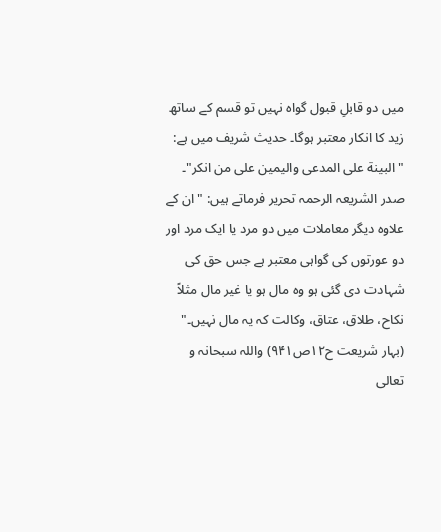میں دو قابلِ قبول گواہ نہیں تو قسم کے ساتھ زید کا انکار معتبر ہوگا۔ حدیث شریف میں ہے: "البینة علی المدعی والیمین علی من انکر"۔ صدر الشریعہ الرحمہ تحریر فرماتے ہیں: "ان کے علاوہ دیگر معاملات میں دو مرد یا ایک مرد اور دو عورتوں کی گواہی معتبر ہے جس حق کی شہادت دی گئی ہو وہ مال ہو یا غیر مال مثلاً نکاح، طلاق، عتاق، وکالت کہ یہ مال نہیں۔" (بہار شریعت ح١٢ص٩۴١) واللہ سبحانہ و تعالی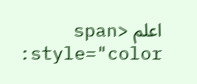اعلم <span style="color: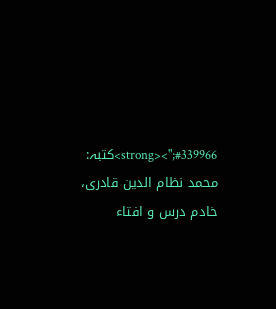#339966;"><strong>کتبہ: محمد نظام الدین قادری، خادم درس و افتاء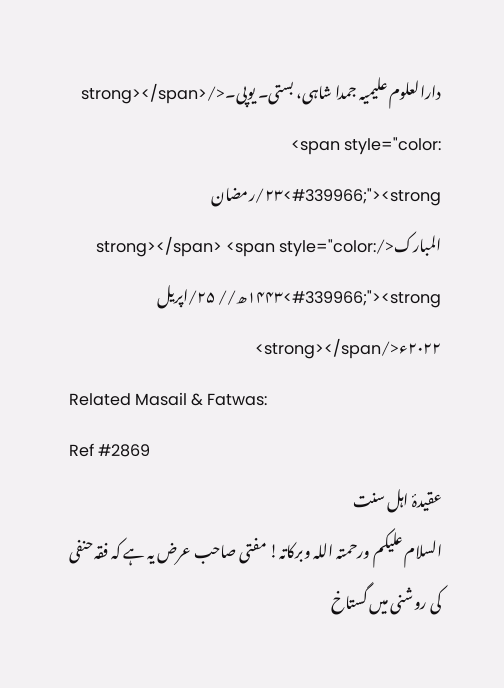دارالعلوم علیمیہ جمدا شاہی، بستی۔ یوپی۔</strong></span> <span style="color: #339966;"><strong>٢٣/رمضان المبارک</strong></span> <span style="color: #339966;"><strong>١۴۴٣ھ// ٢۵/اپریل ٢٠٢٢ء</strong></span>
Related Masail & Fatwas:
Ref #2869
عقیدۂ اہل سنت
السلام علیکم ورحمتہ اللہ وبرکاتہ! مفتی صاحب عرض یہ ہے کہ فقہ حنفی کی روشنی میں گستاخ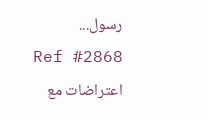رسول...
Ref #2868
اعتراضات مع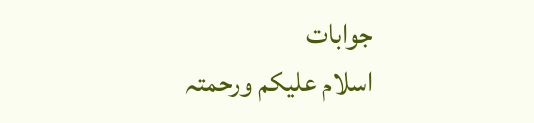جوابات
اسلام علیکم ورحمتہ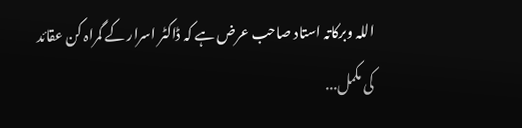اللہ وبرکاتہ استاد صاحب عرض ہے کہ ڈاکٹر اسرار کے گمراہ کن عقائد کی مکمل...